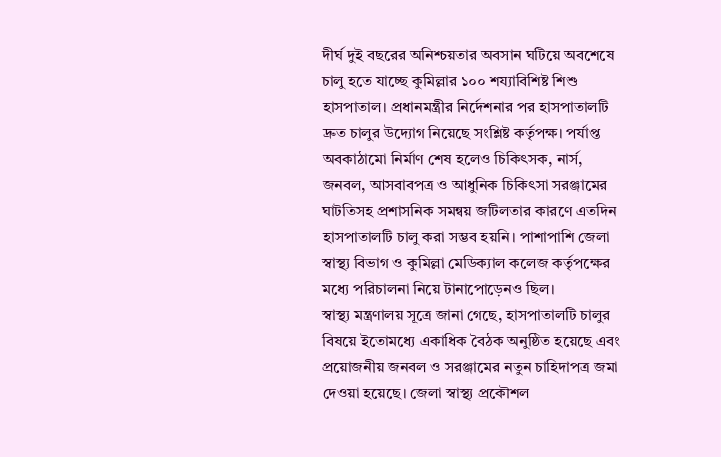দীর্ঘ দুই বছরের অনিশ্চয়তার অবসান ঘটিয়ে অবশেষে চালু হতে যাচ্ছে কুমিল্লার ১০০ শয্যাবিশিষ্ট শিশু হাসপাতাল। প্রধানমন্ত্রীর নির্দেশনার পর হাসপাতালটি দ্রুত চালুর উদ্যোগ নিয়েছে সংশ্লিষ্ট কর্তৃপক্ষ। পর্যাপ্ত অবকাঠামো নির্মাণ শেষ হলেও চিকিৎসক, নার্স, জনবল, আসবাবপত্র ও আধুনিক চিকিৎসা সরঞ্জামের ঘাটতিসহ প্রশাসনিক সমন্বয় জটিলতার কারণে এতদিন হাসপাতালটি চালু করা সম্ভব হয়নি। পাশাপাশি জেলা স্বাস্থ্য বিভাগ ও কুমিল্লা মেডিক্যাল কলেজ কর্তৃপক্ষের মধ্যে পরিচালনা নিয়ে টানাপোড়েনও ছিল।
স্বাস্থ্য মন্ত্রণালয় সূত্রে জানা গেছে, হাসপাতালটি চালুর বিষয়ে ইতোমধ্যে একাধিক বৈঠক অনুষ্ঠিত হয়েছে এবং প্রয়োজনীয় জনবল ও সরঞ্জামের নতুন চাহিদাপত্র জমা দেওয়া হয়েছে। জেলা স্বাস্থ্য প্রকৌশল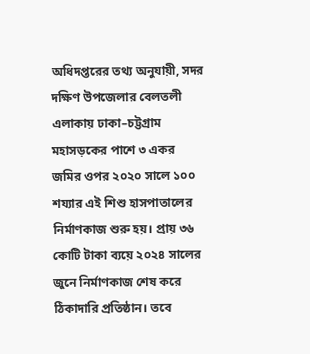অধিদপ্তরের তথ্য অনুযায়ী, সদর দক্ষিণ উপজেলার বেলতলী এলাকায় ঢাকা–চট্টগ্রাম মহাসড়কের পাশে ৩ একর জমির ওপর ২০২০ সালে ১০০ শয্যার এই শিশু হাসপাতালের নির্মাণকাজ শুরু হয়। প্রায় ৩৬ কোটি টাকা ব্যয়ে ২০২৪ সালের জুনে নির্মাণকাজ শেষ করে ঠিকাদারি প্রতিষ্ঠান। তবে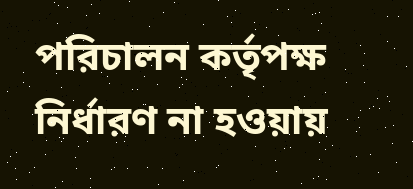পরিচালন কর্তৃপক্ষ নির্ধারণ না হওয়ায়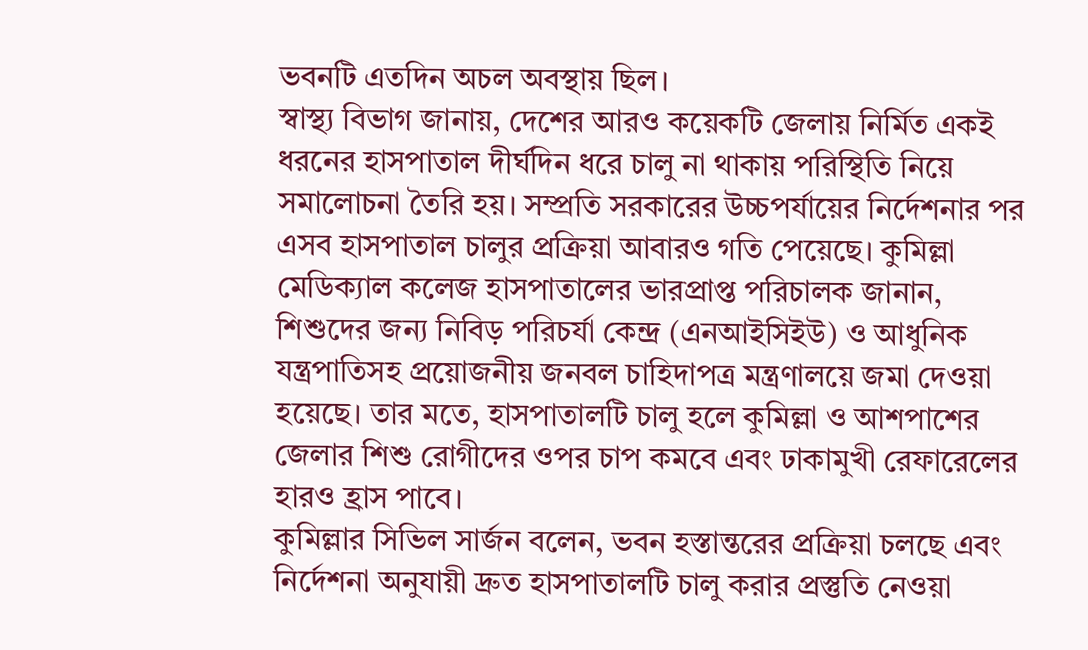ভবনটি এতদিন অচল অবস্থায় ছিল।
স্বাস্থ্য বিভাগ জানায়, দেশের আরও কয়েকটি জেলায় নির্মিত একই ধরনের হাসপাতাল দীর্ঘদিন ধরে চালু না থাকায় পরিস্থিতি নিয়ে সমালোচনা তৈরি হয়। সম্প্রতি সরকারের উচ্চপর্যায়ের নির্দেশনার পর এসব হাসপাতাল চালুর প্রক্রিয়া আবারও গতি পেয়েছে। কুমিল্লা মেডিক্যাল কলেজ হাসপাতালের ভারপ্রাপ্ত পরিচালক জানান, শিশুদের জন্য নিবিড় পরিচর্যা কেন্দ্র (এনআইসিইউ) ও আধুনিক যন্ত্রপাতিসহ প্রয়োজনীয় জনবল চাহিদাপত্র মন্ত্রণালয়ে জমা দেওয়া হয়েছে। তার মতে, হাসপাতালটি চালু হলে কুমিল্লা ও আশপাশের জেলার শিশু রোগীদের ওপর চাপ কমবে এবং ঢাকামুখী রেফারেলের হারও হ্রাস পাবে।
কুমিল্লার সিভিল সার্জন বলেন, ভবন হস্তান্তরের প্রক্রিয়া চলছে এবং নির্দেশনা অনুযায়ী দ্রুত হাসপাতালটি চালু করার প্রস্তুতি নেওয়া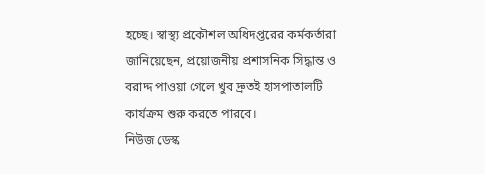হচ্ছে। স্বাস্থ্য প্রকৌশল অধিদপ্তরের কর্মকর্তারা জানিয়েছেন, প্রয়োজনীয় প্রশাসনিক সিদ্ধান্ত ও বরাদ্দ পাওয়া গেলে খুব দ্রুতই হাসপাতালটি কার্যক্রম শুরু করতে পারবে।
নিউজ ডেস্ক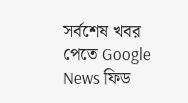সর্বশেষ খবর পেতে Google News ফিড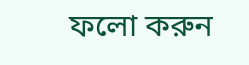ফলো করুন